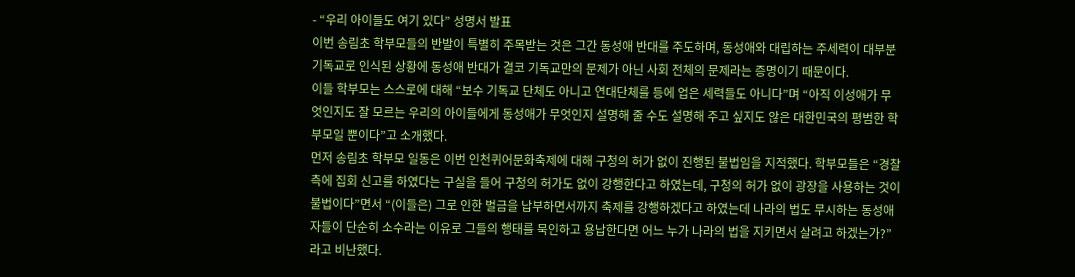- “우리 아이들도 여기 있다” 성명서 발표
이번 송림초 학부모들의 반발이 특별히 주목받는 것은 그간 동성애 반대를 주도하며, 동성애와 대립하는 주세력이 대부분 기독교로 인식된 상황에 동성애 반대가 결코 기독교만의 문제가 아닌 사회 전체의 문제라는 증명이기 때문이다.
이들 학부모는 스스로에 대해 “보수 기독교 단체도 아니고 연대단체를 등에 업은 세력들도 아니다”며 “아직 이성애가 무엇인지도 잘 모르는 우리의 아이들에게 동성애가 무엇인지 설명해 줄 수도 설명해 주고 싶지도 않은 대한민국의 평범한 학부모일 뿐이다”고 소개했다.
먼저 송림초 학부모 일동은 이번 인천퀴어문화축제에 대해 구청의 허가 없이 진행된 불법임을 지적했다. 학부모들은 “경찰측에 집회 신고를 하였다는 구실을 들어 구청의 허가도 없이 강행한다고 하였는데, 구청의 허가 없이 광장을 사용하는 것이 불법이다”면서 “(이들은) 그로 인한 벌금을 납부하면서까지 축제를 강행하겠다고 하였는데 나라의 법도 무시하는 동성애자들이 단순히 소수라는 이유로 그들의 행태를 묵인하고 용납한다면 어느 누가 나라의 법을 지키면서 살려고 하겠는가?”라고 비난했다.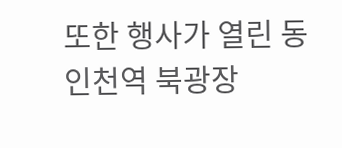또한 행사가 열린 동인천역 북광장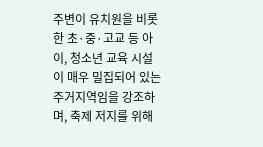주변이 유치원을 비롯한 초·중·고교 등 아이, 청소년 교육 시설이 매우 밀집되어 있는 주거지역임을 강조하며, 축제 저지를 위해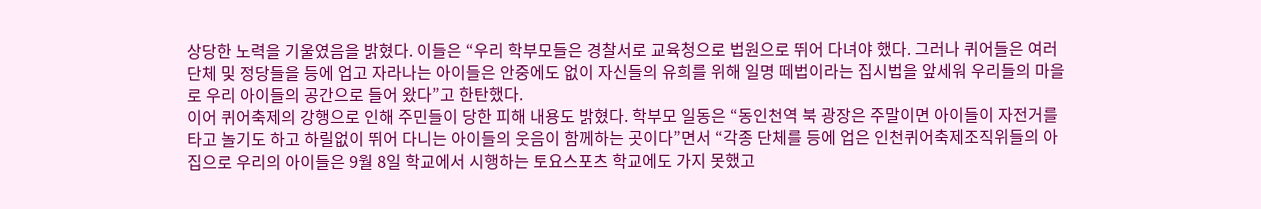상당한 노력을 기울였음을 밝혔다. 이들은 “우리 학부모들은 경찰서로 교육청으로 법원으로 뛰어 다녀야 했다. 그러나 퀴어들은 여러 단체 및 정당들을 등에 업고 자라나는 아이들은 안중에도 없이 자신들의 유희를 위해 일명 떼법이라는 집시법을 앞세워 우리들의 마을로 우리 아이들의 공간으로 들어 왔다”고 한탄했다.
이어 퀴어축제의 강행으로 인해 주민들이 당한 피해 내용도 밝혔다. 학부모 일동은 “동인천역 북 광장은 주말이면 아이들이 자전거를 타고 놀기도 하고 하릴없이 뛰어 다니는 아이들의 웃음이 함께하는 곳이다”면서 “각종 단체를 등에 업은 인천퀴어축제조직위들의 아집으로 우리의 아이들은 9월 8일 학교에서 시행하는 토요스포츠 학교에도 가지 못했고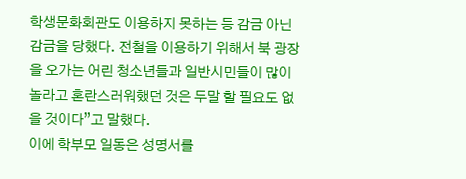학생문화회관도 이용하지 못하는 등 감금 아닌 감금을 당했다. 전철을 이용하기 위해서 북 광장을 오가는 어린 청소년들과 일반시민들이 많이 놀라고 혼란스러워했던 것은 두말 할 필요도 없을 것이다”고 말했다.
이에 학부모 일동은 성명서를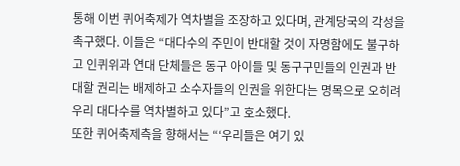통해 이번 퀴어축제가 역차별을 조장하고 있다며, 관계당국의 각성을 촉구했다. 이들은 “대다수의 주민이 반대할 것이 자명함에도 불구하고 인퀴위과 연대 단체들은 동구 아이들 및 동구구민들의 인권과 반대할 권리는 배제하고 소수자들의 인권을 위한다는 명목으로 오히려 우리 대다수를 역차별하고 있다”고 호소했다.
또한 퀴어축제측을 향해서는 “‘우리들은 여기 있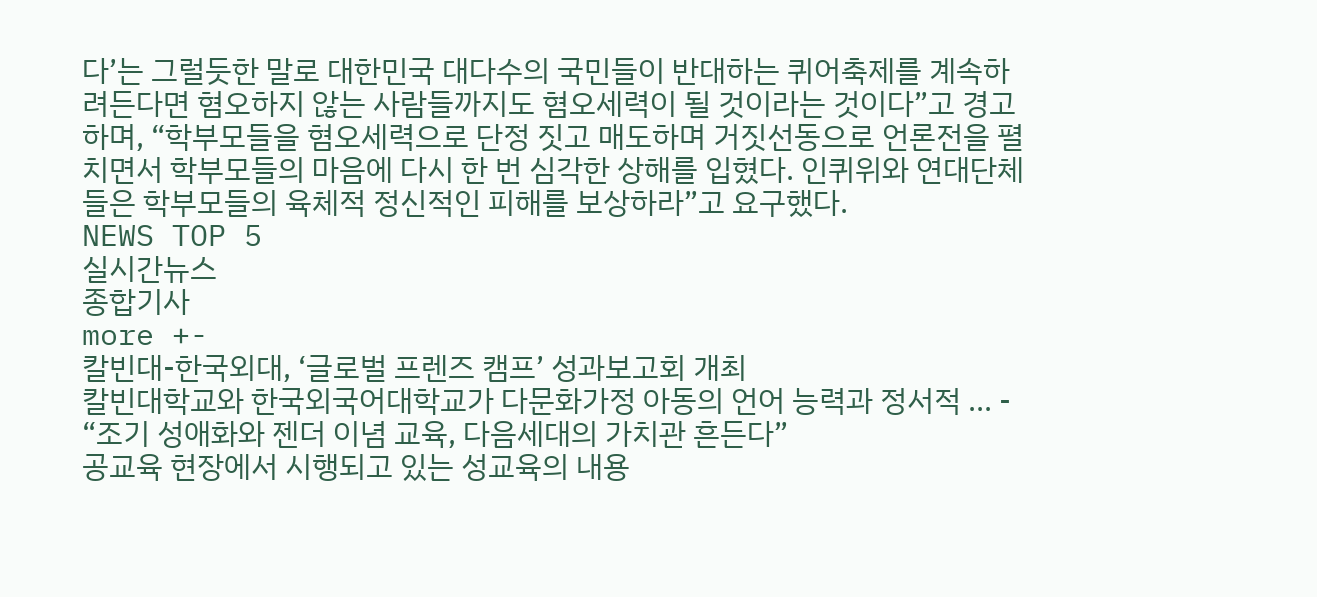다’는 그럴듯한 말로 대한민국 대다수의 국민들이 반대하는 퀴어축제를 계속하려든다면 혐오하지 않는 사람들까지도 혐오세력이 될 것이라는 것이다”고 경고하며, “학부모들을 혐오세력으로 단정 짓고 매도하며 거짓선동으로 언론전을 펼치면서 학부모들의 마음에 다시 한 번 심각한 상해를 입혔다. 인퀴위와 연대단체들은 학부모들의 육체적 정신적인 피해를 보상하라”고 요구했다.
NEWS TOP 5
실시간뉴스
종합기사
more +-
칼빈대-한국외대, ‘글로벌 프렌즈 캠프’ 성과보고회 개최
칼빈대학교와 한국외국어대학교가 다문화가정 아동의 언어 능력과 정서적 ... -
“조기 성애화와 젠더 이념 교육, 다음세대의 가치관 흔든다”
공교육 현장에서 시행되고 있는 성교육의 내용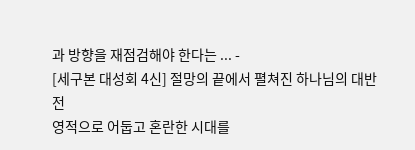과 방향을 재점검해야 한다는 ... -
[세구본 대성회 4신] 절망의 끝에서 펼쳐진 하나님의 대반전
영적으로 어둡고 혼란한 시대를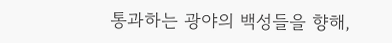통과하는 광야의 백성들을 향해,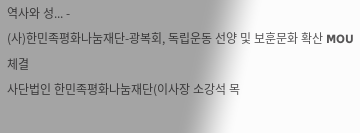역사와 성... -
(사)한민족평화나눔재단-광복회, 독립운동 선양 및 보훈문화 확산 MOU 체결
사단법인 한민족평화나눔재단(이사장 소강석 목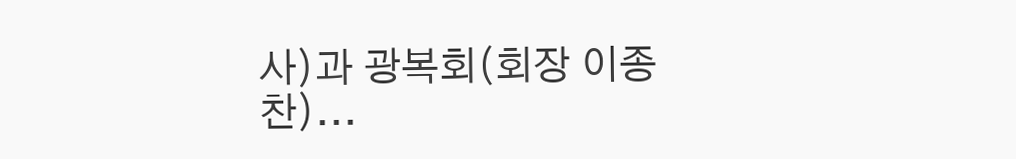사)과 광복회(회장 이종찬)...